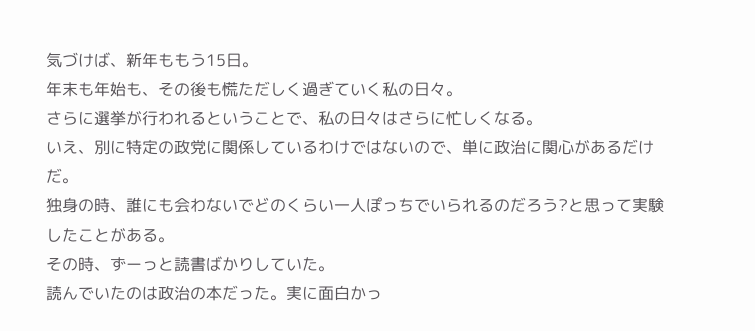気づけば、新年ももう15日。
年末も年始も、その後も慌ただしく過ぎていく私の日々。
さらに選挙が行われるということで、私の日々はさらに忙しくなる。
いえ、別に特定の政党に関係しているわけではないので、単に政治に関心があるだけだ。
独身の時、誰にも会わないでどのくらい一人ぽっちでいられるのだろう?と思って実験したことがある。
その時、ずーっと読書ばかりしていた。
読んでいたのは政治の本だった。実に面白かっ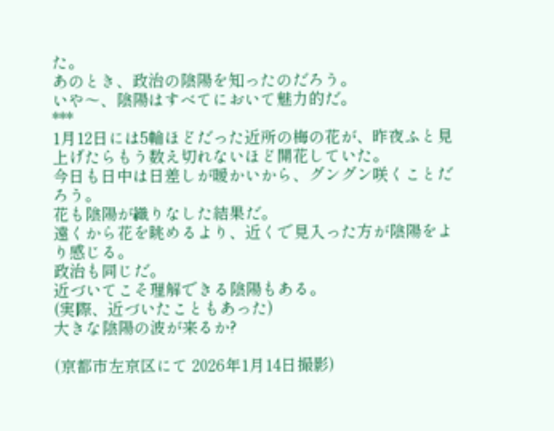た。
あのとき、政治の陰陽を知ったのだろう。
いや〜、陰陽はすべてにおいて魅力的だ。
***
1月12日には5輪ほどだった近所の梅の花が、昨夜ふと見上げたらもう数え切れないほど開花していた。
今日も日中は日差しが暖かいから、グングン咲くことだろう。
花も陰陽が織りなした結果だ。
遠くから花を眺めるより、近くで見入った方が陰陽をより感じる。
政治も同じだ。
近づいてこそ理解できる陰陽もある。
(実際、近づいたこともあった)
大きな陰陽の波が来るか?

(京都市左京区にて 2026年1月14日撮影)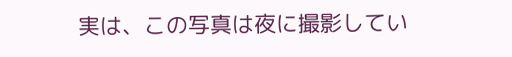実は、この写真は夜に撮影してい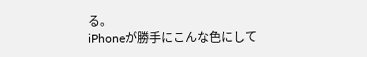る。
iPhoneが勝手にこんな色にして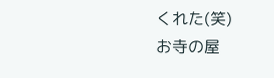くれた(笑)
お寺の屋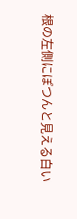根の左側にぽつんと見える白い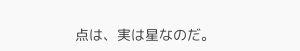点は、実は星なのだ。